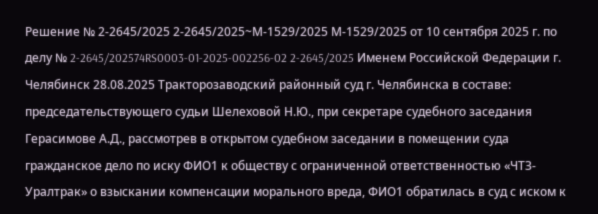Решение № 2-2645/2025 2-2645/2025~М-1529/2025 М-1529/2025 от 10 сентября 2025 г. по делу № 2-2645/202574RS0003-01-2025-002256-02 2-2645/2025 Именем Российской Федерации г. Челябинск 28.08.2025 Тракторозаводский районный суд г. Челябинска в составе: председательствующего судьи Шелеховой Н.Ю., при секретаре судебного заседания Герасимове А.Д., рассмотрев в открытом судебном заседании в помещении суда гражданское дело по иску ФИО1 к обществу с ограниченной ответственностью «ЧТЗ-Уралтрак» о взыскании компенсации морального вреда, ФИО1 обратилась в суд с иском к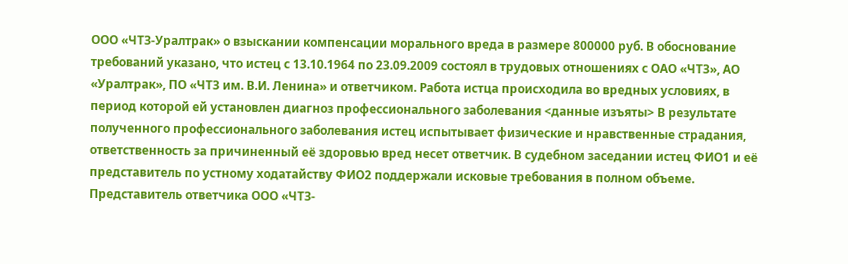ООО «ЧТЗ-Уралтрак» о взыскании компенсации морального вреда в размере 800000 руб. В обоснование требований указано, что истец с 13.10.1964 по 23.09.2009 состоял в трудовых отношениях с ОАО «ЧТЗ», АО «Уралтрак», ПО «ЧТЗ им. В.И. Ленина» и ответчиком. Работа истца происходила во вредных условиях, в период которой ей установлен диагноз профессионального заболевания <данные изъяты> В результате полученного профессионального заболевания истец испытывает физические и нравственные страдания, ответственность за причиненный её здоровью вред несет ответчик. В судебном заседании истец ФИО1 и её представитель по устному ходатайству ФИО2 поддержали исковые требования в полном объеме. Представитель ответчика ООО «ЧТЗ-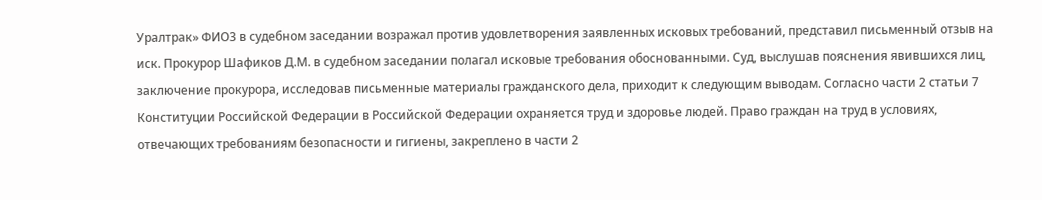Уралтрак» ФИО3 в судебном заседании возражал против удовлетворения заявленных исковых требований, представил письменный отзыв на иск. Прокурор Шафиков Д.М. в судебном заседании полагал исковые требования обоснованными. Суд, выслушав пояснения явившихся лиц, заключение прокурора, исследовав письменные материалы гражданского дела, приходит к следующим выводам. Согласно части 2 статьи 7 Конституции Российской Федерации в Российской Федерации охраняется труд и здоровье людей. Право граждан на труд в условиях, отвечающих требованиям безопасности и гигиены, закреплено в части 2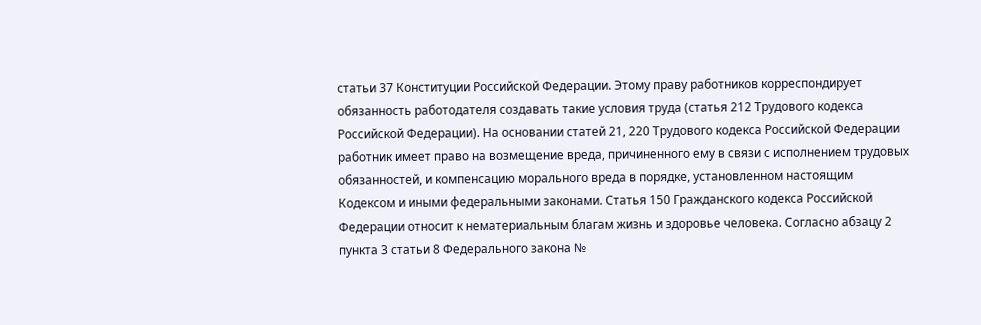статьи 37 Конституции Российской Федерации. Этому праву работников корреспондирует обязанность работодателя создавать такие условия труда (статья 212 Трудового кодекса Российской Федерации). На основании статей 21, 220 Трудового кодекса Российской Федерации работник имеет право на возмещение вреда, причиненного ему в связи с исполнением трудовых обязанностей, и компенсацию морального вреда в порядке, установленном настоящим Кодексом и иными федеральными законами. Статья 150 Гражданского кодекса Российской Федерации относит к нематериальным благам жизнь и здоровье человека. Согласно абзацу 2 пункта 3 статьи 8 Федерального закона №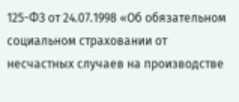125-ФЗ от 24.07.1998 «Об обязательном социальном страховании от несчастных случаев на производстве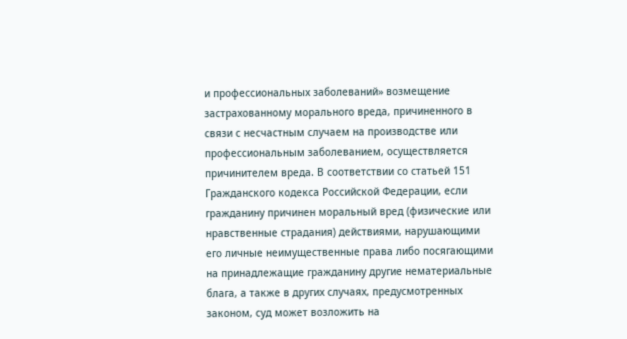и профессиональных заболеваний» возмещение застрахованному морального вреда, причиненного в связи с несчастным случаем на производстве или профессиональным заболеванием, осуществляется причинителем вреда. В соответствии со статьей 151 Гражданского кодекса Российской Федерации, если гражданину причинен моральный вред (физические или нравственные страдания) действиями, нарушающими его личные неимущественные права либо посягающими на принадлежащие гражданину другие нематериальные блага, а также в других случаях, предусмотренных законом, суд может возложить на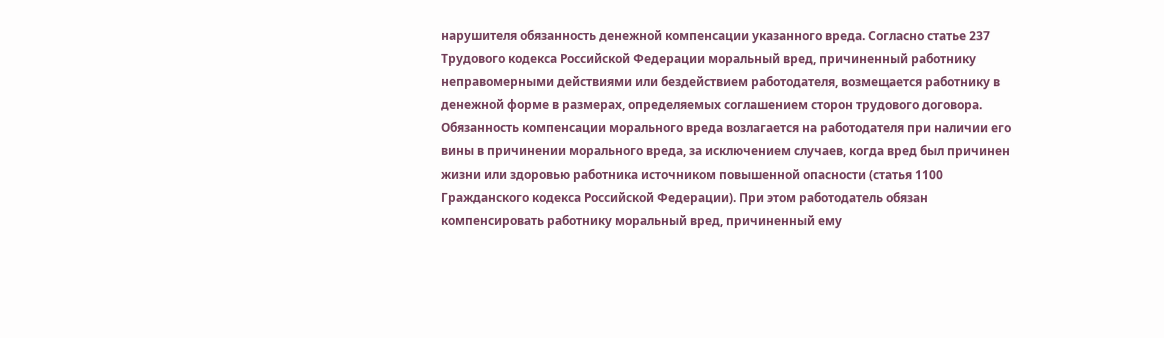нарушителя обязанность денежной компенсации указанного вреда. Согласно статье 237 Трудового кодекса Российской Федерации моральный вред, причиненный работнику неправомерными действиями или бездействием работодателя, возмещается работнику в денежной форме в размерах, определяемых соглашением сторон трудового договора. Обязанность компенсации морального вреда возлагается на работодателя при наличии его вины в причинении морального вреда, за исключением случаев, когда вред был причинен жизни или здоровью работника источником повышенной опасности (статья 1100 Гражданского кодекса Российской Федерации). При этом работодатель обязан компенсировать работнику моральный вред, причиненный ему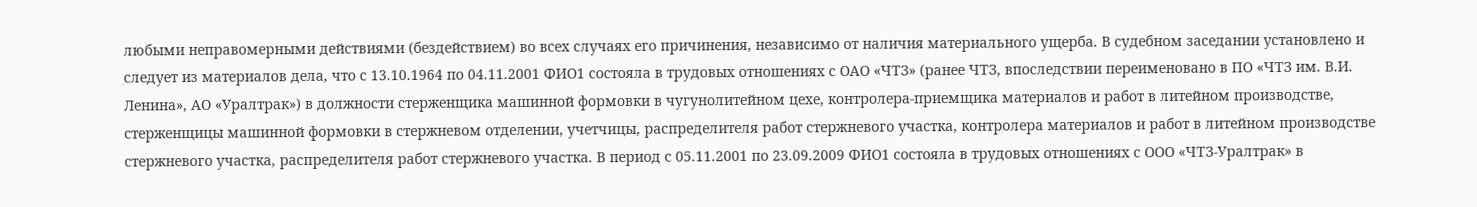любыми неправомерными действиями (бездействием) во всех случаях его причинения, независимо от наличия материального ущерба. В судебном заседании установлено и следует из материалов дела, что с 13.10.1964 по 04.11.2001 ФИО1 состояла в трудовых отношениях с ОАО «ЧТЗ» (ранее ЧТЗ, впоследствии переименовано в ПО «ЧТЗ им. В.И. Ленина», АО «Уралтрак») в должности стерженщика машинной формовки в чугунолитейном цехе, контролера-приемщика материалов и работ в литейном производстве, стерженщицы машинной формовки в стержневом отделении, учетчицы, распределителя работ стержневого участка, контролера материалов и работ в литейном производстве стержневого участка, распределителя работ стержневого участка. В период с 05.11.2001 по 23.09.2009 ФИО1 состояла в трудовых отношениях с ООО «ЧТЗ-Уралтрак» в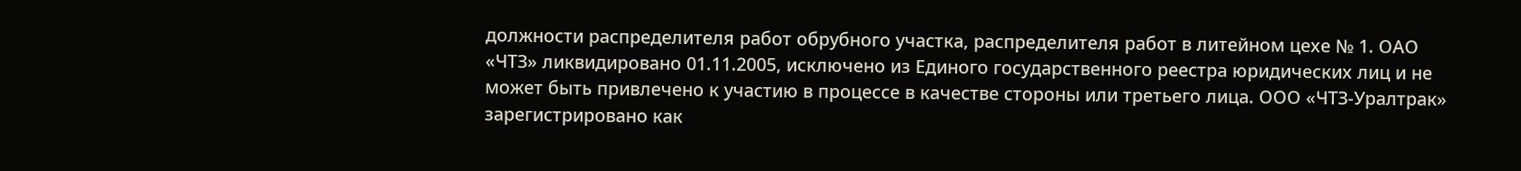должности распределителя работ обрубного участка, распределителя работ в литейном цехе № 1. ОАО «ЧТЗ» ликвидировано 01.11.2005, исключено из Единого государственного реестра юридических лиц и не может быть привлечено к участию в процессе в качестве стороны или третьего лица. ООО «ЧТЗ-Уралтрак» зарегистрировано как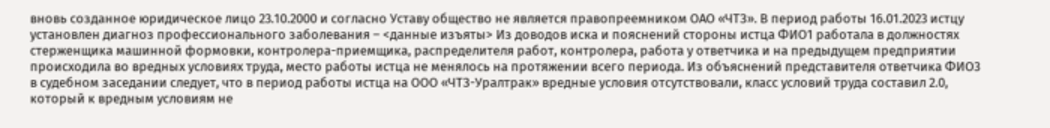вновь созданное юридическое лицо 23.10.2000 и согласно Уставу общество не является правопреемником ОАО «ЧТЗ». В период работы 16.01.2023 истцу установлен диагноз профессионального заболевания – <данные изъяты> Из доводов иска и пояснений стороны истца ФИО1 работала в должностях стерженщика машинной формовки, контролера-приемщика, распределителя работ, контролера, работа у ответчика и на предыдущем предприятии происходила во вредных условиях труда, место работы истца не менялось на протяжении всего периода. Из объяснений представителя ответчика ФИО3 в судебном заседании следует, что в период работы истца на ООО «ЧТЗ-Уралтрак» вредные условия отсутствовали, класс условий труда составил 2.0, который к вредным условиям не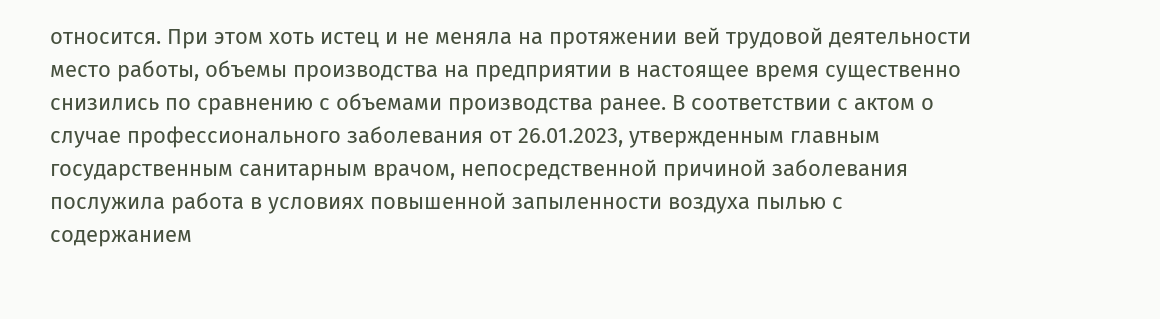относится. При этом хоть истец и не меняла на протяжении вей трудовой деятельности место работы, объемы производства на предприятии в настоящее время существенно снизились по сравнению с объемами производства ранее. В соответствии с актом о случае профессионального заболевания от 26.01.2023, утвержденным главным государственным санитарным врачом, непосредственной причиной заболевания послужила работа в условиях повышенной запыленности воздуха пылью с содержанием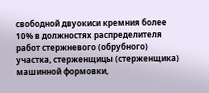свободной двуокиси кремния более 10% в должностях распределителя работ стержневого (обрубного) участка, стерженщицы (стерженщика) машинной формовки,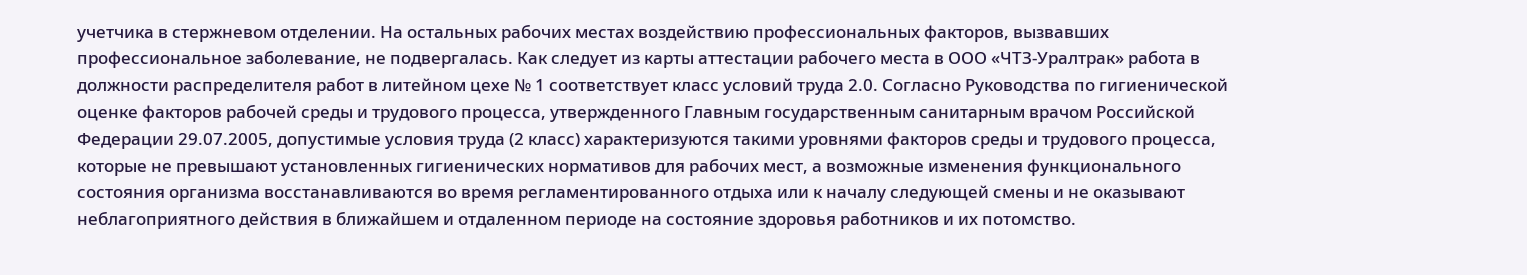учетчика в стержневом отделении. На остальных рабочих местах воздействию профессиональных факторов, вызвавших профессиональное заболевание, не подвергалась. Как следует из карты аттестации рабочего места в ООО «ЧТЗ-Уралтрак» работа в должности распределителя работ в литейном цехе № 1 соответствует класс условий труда 2.0. Согласно Руководства по гигиенической оценке факторов рабочей среды и трудового процесса, утвержденного Главным государственным санитарным врачом Российской Федерации 29.07.2005, допустимые условия труда (2 класс) характеризуются такими уровнями факторов среды и трудового процесса, которые не превышают установленных гигиенических нормативов для рабочих мест, а возможные изменения функционального состояния организма восстанавливаются во время регламентированного отдыха или к началу следующей смены и не оказывают неблагоприятного действия в ближайшем и отдаленном периоде на состояние здоровья работников и их потомство.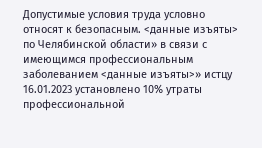Допустимые условия труда условно относят к безопасным. <данные изъяты> по Челябинской области» в связи с имеющимся профессиональным заболеванием <данные изъяты>» истцу 16.01.2023 установлено 10% утраты профессиональной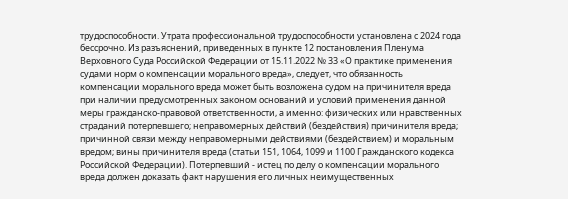трудоспособности. Утрата профессиональной трудоспособности установлена с 2024 года бессрочно. Из разъяснений, приведенных в пункте 12 постановления Пленума Верховного Суда Российской Федерации от 15.11.2022 № 33 «О практике применения судами норм о компенсации морального вреда», следует, что обязанность компенсации морального вреда может быть возложена судом на причинителя вреда при наличии предусмотренных законом оснований и условий применения данной меры гражданско-правовой ответственности, а именно: физических или нравственных страданий потерпевшего; неправомерных действий (бездействия) причинителя вреда; причинной связи между неправомерными действиями (бездействием) и моральным вредом; вины причинителя вреда (статьи 151, 1064, 1099 и 1100 Гражданского кодекса Российской Федерации). Потерпевший - истец по делу о компенсации морального вреда должен доказать факт нарушения его личных неимущественных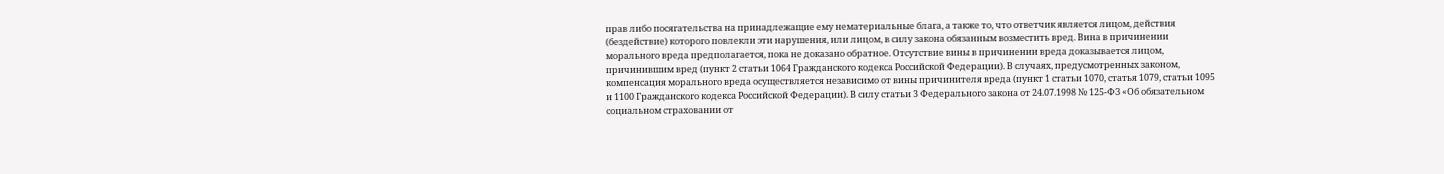прав либо посягательства на принадлежащие ему нематериальные блага, а также то, что ответчик является лицом, действия (бездействие) которого повлекли эти нарушения, или лицом, в силу закона обязанным возместить вред. Вина в причинении морального вреда предполагается, пока не доказано обратное. Отсутствие вины в причинении вреда доказывается лицом, причинившим вред (пункт 2 статьи 1064 Гражданского кодекса Российской Федерации). В случаях, предусмотренных законом, компенсация морального вреда осуществляется независимо от вины причинителя вреда (пункт 1 статьи 1070, статья 1079, статьи 1095 и 1100 Гражданского кодекса Российской Федерации). В силу статьи 3 Федерального закона от 24.07.1998 № 125-ФЗ «Об обязательном социальном страховании от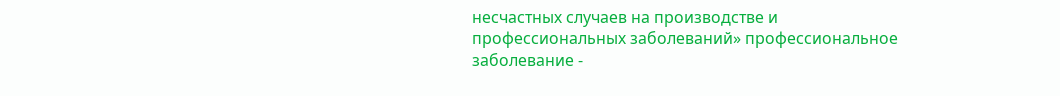несчастных случаев на производстве и профессиональных заболеваний» профессиональное заболевание -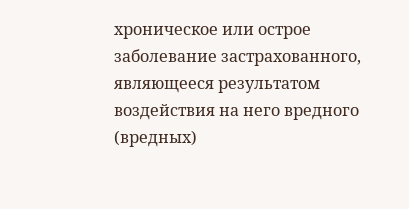хроническое или острое заболевание застрахованного, являющееся результатом воздействия на него вредного (вредных)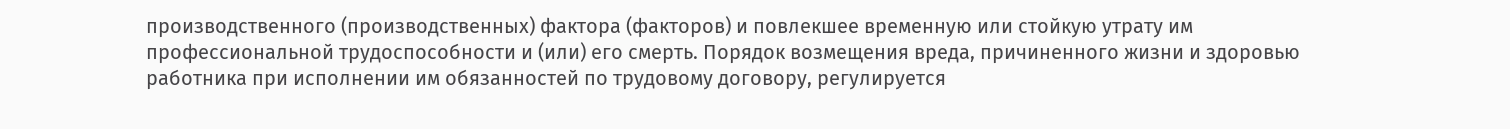производственного (производственных) фактора (факторов) и повлекшее временную или стойкую утрату им профессиональной трудоспособности и (или) его смерть. Порядок возмещения вреда, причиненного жизни и здоровью работника при исполнении им обязанностей по трудовому договору, регулируется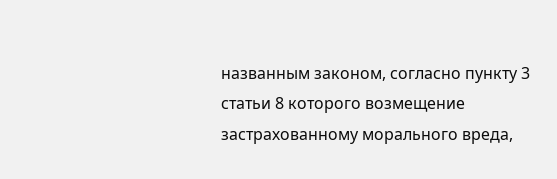названным законом, согласно пункту 3 статьи 8 которого возмещение застрахованному морального вреда,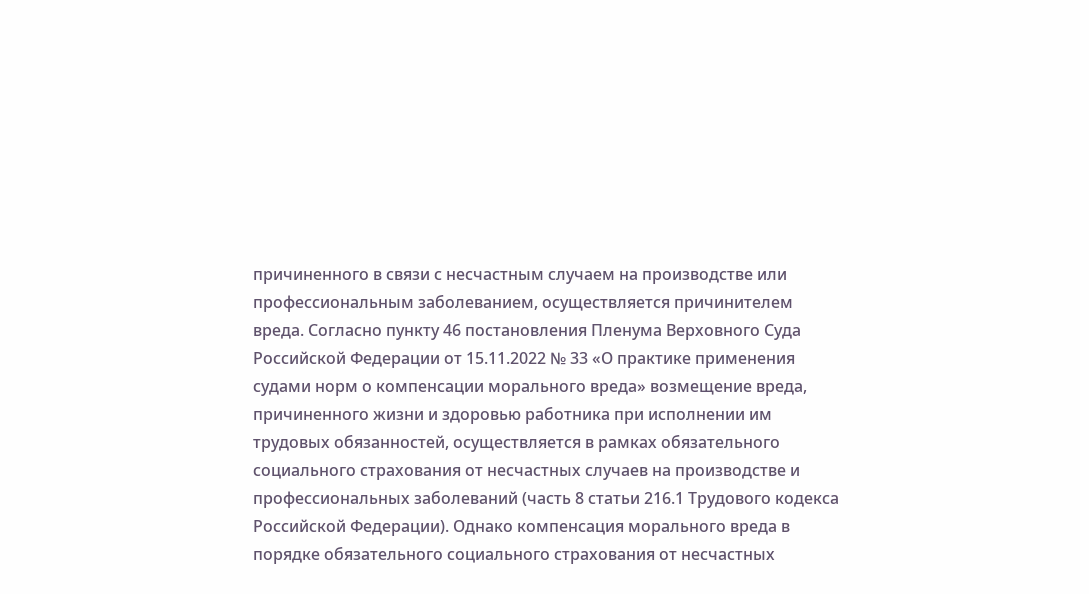причиненного в связи с несчастным случаем на производстве или профессиональным заболеванием, осуществляется причинителем вреда. Согласно пункту 46 постановления Пленума Верховного Суда Российской Федерации от 15.11.2022 № 33 «О практике применения судами норм о компенсации морального вреда» возмещение вреда, причиненного жизни и здоровью работника при исполнении им трудовых обязанностей, осуществляется в рамках обязательного социального страхования от несчастных случаев на производстве и профессиональных заболеваний (часть 8 статьи 216.1 Трудового кодекса Российской Федерации). Однако компенсация морального вреда в порядке обязательного социального страхования от несчастных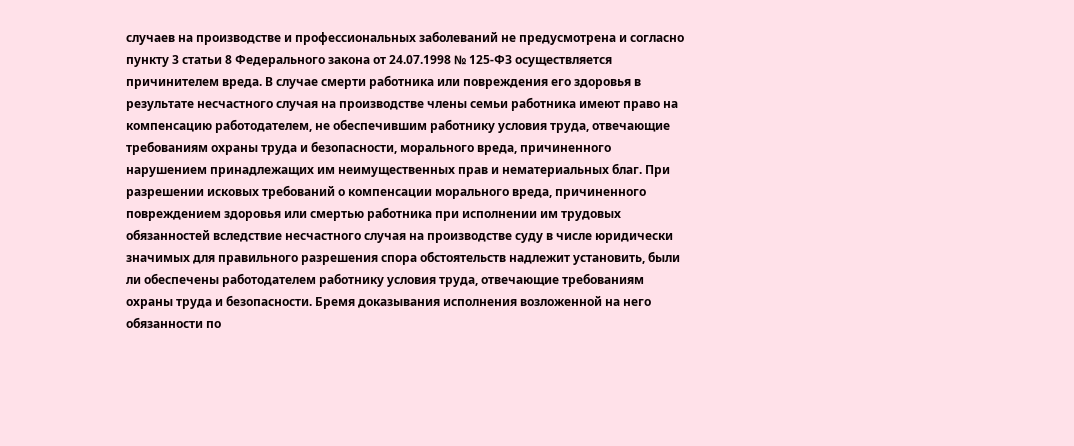случаев на производстве и профессиональных заболеваний не предусмотрена и согласно пункту 3 статьи 8 Федерального закона от 24.07.1998 № 125-ФЗ осуществляется причинителем вреда. В случае смерти работника или повреждения его здоровья в результате несчастного случая на производстве члены семьи работника имеют право на компенсацию работодателем, не обеспечившим работнику условия труда, отвечающие требованиям охраны труда и безопасности, морального вреда, причиненного нарушением принадлежащих им неимущественных прав и нематериальных благ. При разрешении исковых требований о компенсации морального вреда, причиненного повреждением здоровья или смертью работника при исполнении им трудовых обязанностей вследствие несчастного случая на производстве суду в числе юридически значимых для правильного разрешения спора обстоятельств надлежит установить, были ли обеспечены работодателем работнику условия труда, отвечающие требованиям охраны труда и безопасности. Бремя доказывания исполнения возложенной на него обязанности по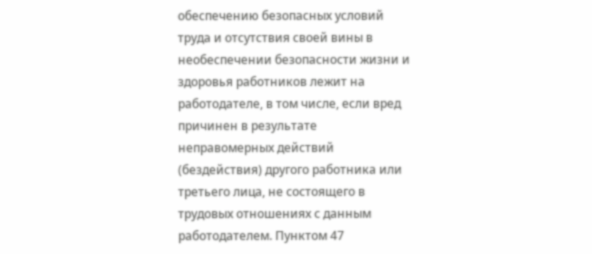обеспечению безопасных условий труда и отсутствия своей вины в необеспечении безопасности жизни и здоровья работников лежит на работодателе, в том числе, если вред причинен в результате неправомерных действий (бездействия) другого работника или третьего лица, не состоящего в трудовых отношениях с данным работодателем. Пунктом 47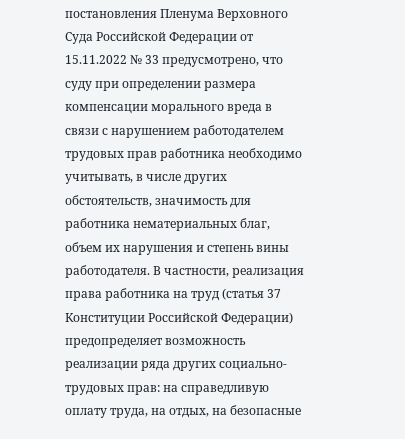постановления Пленума Верховного Суда Российской Федерации от 15.11.2022 № 33 предусмотрено, что суду при определении размера компенсации морального вреда в связи с нарушением работодателем трудовых прав работника необходимо учитывать, в числе других обстоятельств, значимость для работника нематериальных благ, объем их нарушения и степень вины работодателя. В частности, реализация права работника на труд (статья 37 Конституции Российской Федерации) предопределяет возможность реализации ряда других социально-трудовых прав: на справедливую оплату труда, на отдых, на безопасные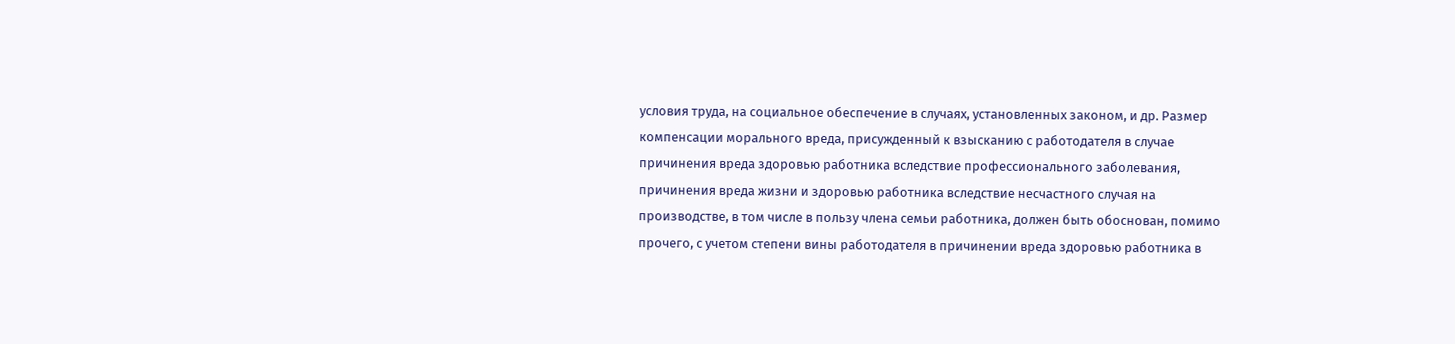условия труда, на социальное обеспечение в случаях, установленных законом, и др. Размер компенсации морального вреда, присужденный к взысканию с работодателя в случае причинения вреда здоровью работника вследствие профессионального заболевания, причинения вреда жизни и здоровью работника вследствие несчастного случая на производстве, в том числе в пользу члена семьи работника, должен быть обоснован, помимо прочего, с учетом степени вины работодателя в причинении вреда здоровью работника в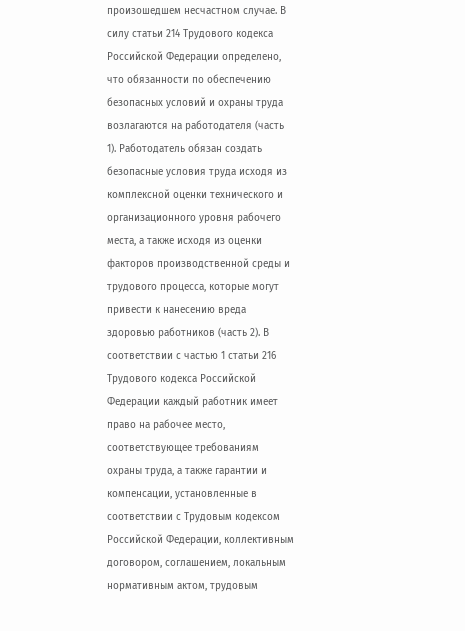произошедшем несчастном случае. В силу статьи 214 Трудового кодекса Российской Федерации определено, что обязанности по обеспечению безопасных условий и охраны труда возлагаются на работодателя (часть 1). Работодатель обязан создать безопасные условия труда исходя из комплексной оценки технического и организационного уровня рабочего места, а также исходя из оценки факторов производственной среды и трудового процесса, которые могут привести к нанесению вреда здоровью работников (часть 2). В соответствии с частью 1 статьи 216 Трудового кодекса Российской Федерации каждый работник имеет право на рабочее место, соответствующее требованиям охраны труда, а также гарантии и компенсации, установленные в соответствии с Трудовым кодексом Российской Федерации, коллективным договором, соглашением, локальным нормативным актом, трудовым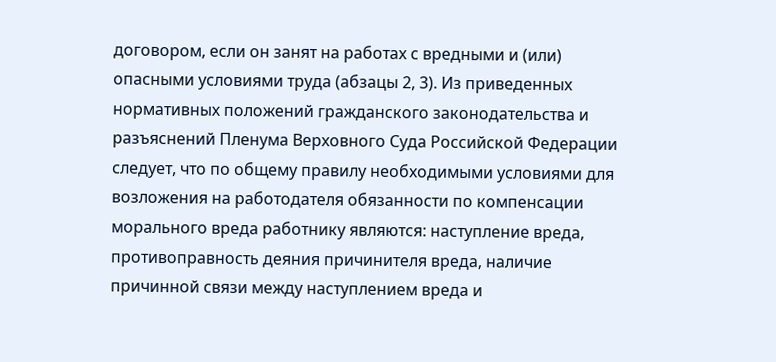договором, если он занят на работах с вредными и (или) опасными условиями труда (абзацы 2, 3). Из приведенных нормативных положений гражданского законодательства и разъяснений Пленума Верховного Суда Российской Федерации следует, что по общему правилу необходимыми условиями для возложения на работодателя обязанности по компенсации морального вреда работнику являются: наступление вреда, противоправность деяния причинителя вреда, наличие причинной связи между наступлением вреда и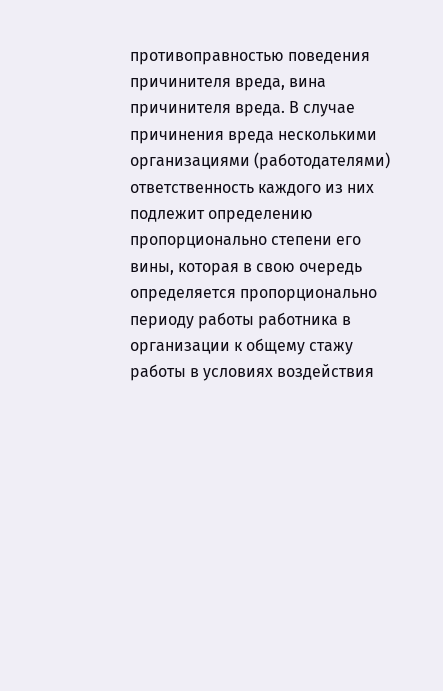противоправностью поведения причинителя вреда, вина причинителя вреда. В случае причинения вреда несколькими организациями (работодателями) ответственность каждого из них подлежит определению пропорционально степени его вины, которая в свою очередь определяется пропорционально периоду работы работника в организации к общему стажу работы в условиях воздействия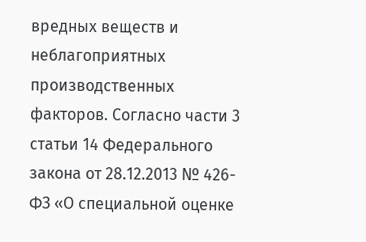вредных веществ и неблагоприятных производственных факторов. Согласно части 3 статьи 14 Федерального закона от 28.12.2013 № 426-ФЗ «О специальной оценке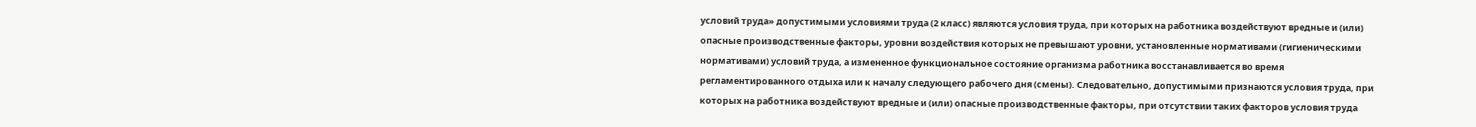условий труда» допустимыми условиями труда (2 класс) являются условия труда, при которых на работника воздействуют вредные и (или) опасные производственные факторы, уровни воздействия которых не превышают уровни, установленные нормативами (гигиеническими нормативами) условий труда, а измененное функциональное состояние организма работника восстанавливается во время регламентированного отдыха или к началу следующего рабочего дня (смены). Следовательно, допустимыми признаются условия труда, при которых на работника воздействуют вредные и (или) опасные производственные факторы, при отсутствии таких факторов условия труда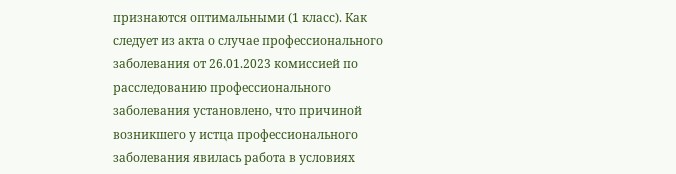признаются оптимальными (1 класс). Как следует из акта о случае профессионального заболевания от 26.01.2023 комиссией по расследованию профессионального заболевания установлено, что причиной возникшего у истца профессионального заболевания явилась работа в условиях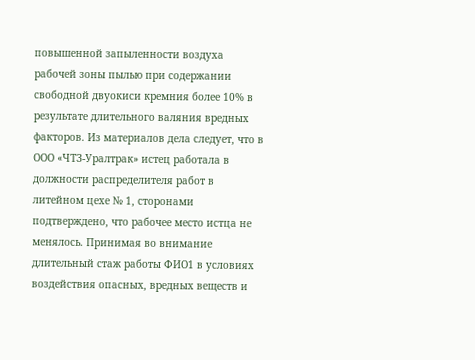повышенной запыленности воздуха рабочей зоны пылью при содержании свободной двуокиси кремния более 10% в результате длительного валяния вредных факторов. Из материалов дела следует, что в ООО «ЧТЗ-Уралтрак» истец работала в должности распределителя работ в литейном цехе № 1, сторонами подтверждено, что рабочее место истца не менялось. Принимая во внимание длительный стаж работы ФИО1 в условиях воздействия опасных, вредных веществ и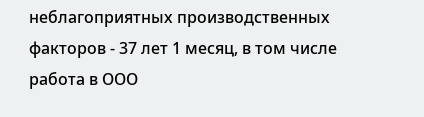неблагоприятных производственных факторов - 37 лет 1 месяц, в том числе работа в ООО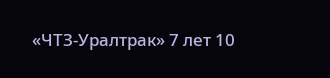«ЧТЗ-Уралтрак» 7 лет 10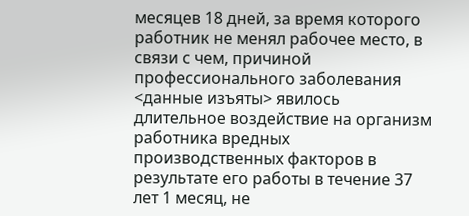месяцев 18 дней, за время которого работник не менял рабочее место, в связи с чем, причиной профессионального заболевания <данные изъяты> явилось длительное воздействие на организм работника вредных производственных факторов в результате его работы в течение 37 лет 1 месяц, не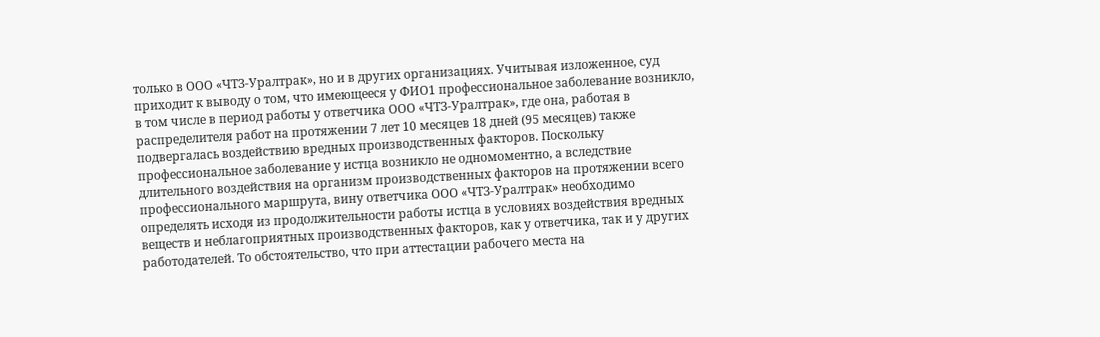только в ООО «ЧТЗ-Уралтрак», но и в других организациях. Учитывая изложенное, суд приходит к выводу о том, что имеющееся у ФИО1 профессиональное заболевание возникло, в том числе в период работы у ответчика ООО «ЧТЗ-Уралтрак», где она, работая в распределителя работ на протяжении 7 лет 10 месяцев 18 дней (95 месяцев) также подвергалась воздействию вредных производственных факторов. Поскольку профессиональное заболевание у истца возникло не одномоментно, а вследствие длительного воздействия на организм производственных факторов на протяжении всего профессионального маршрута, вину ответчика ООО «ЧТЗ-Уралтрак» необходимо определять исходя из продолжительности работы истца в условиях воздействия вредных веществ и неблагоприятных производственных факторов, как у ответчика, так и у других работодателей. То обстоятельство, что при аттестации рабочего места на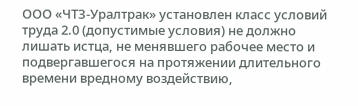ООО «ЧТЗ-Уралтрак» установлен класс условий труда 2.0 (допустимые условия) не должно лишать истца, не менявшего рабочее место и подвергавшегося на протяжении длительного времени вредному воздействию,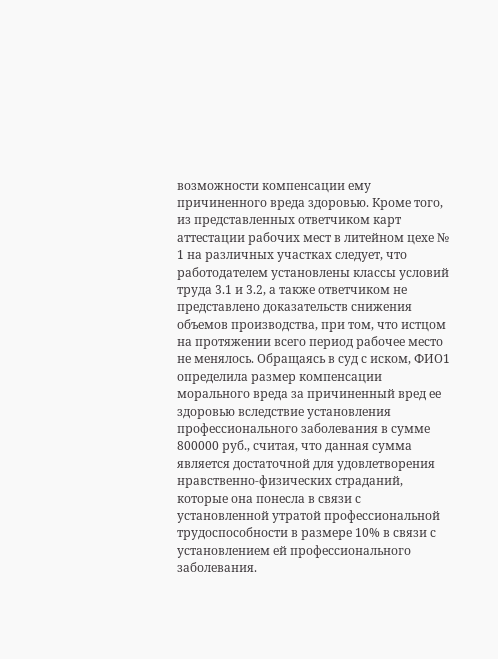возможности компенсации ему причиненного вреда здоровью. Кроме того, из представленных ответчиком карт аттестации рабочих мест в литейном цехе № 1 на различных участках следует, что работодателем установлены классы условий труда 3.1 и 3.2, а также ответчиком не представлено доказательств снижения объемов производства, при том, что истцом на протяжении всего период рабочее место не менялось. Обращаясь в суд с иском, ФИО1 определила размер компенсации морального вреда за причиненный вред ее здоровью вследствие установления профессионального заболевания в сумме 800000 руб., считая, что данная сумма является достаточной для удовлетворения нравственно-физических страданий, которые она понесла в связи с установленной утратой профессиональной трудоспособности в размере 10% в связи с установлением ей профессионального заболевания.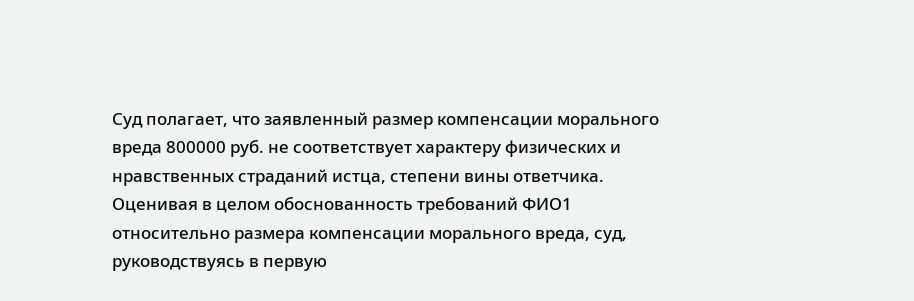Суд полагает, что заявленный размер компенсации морального вреда 800000 руб. не соответствует характеру физических и нравственных страданий истца, степени вины ответчика. Оценивая в целом обоснованность требований ФИО1 относительно размера компенсации морального вреда, суд, руководствуясь в первую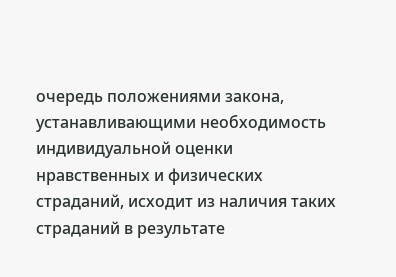очередь положениями закона, устанавливающими необходимость индивидуальной оценки нравственных и физических страданий, исходит из наличия таких страданий в результате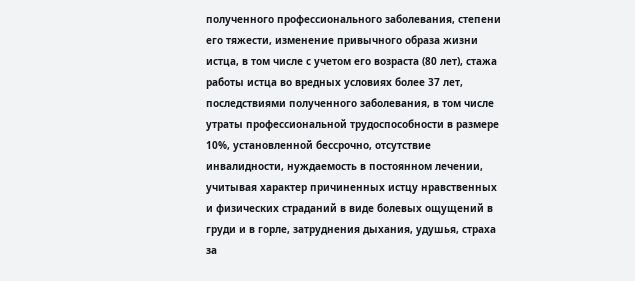полученного профессионального заболевания, степени его тяжести, изменение привычного образа жизни истца, в том числе с учетом его возраста (80 лет), стажа работы истца во вредных условиях более 37 лет, последствиями полученного заболевания, в том числе утраты профессиональной трудоспособности в размере 10%, установленной бессрочно, отсутствие инвалидности, нуждаемость в постоянном лечении, учитывая характер причиненных истцу нравственных и физических страданий в виде болевых ощущений в груди и в горле, затруднения дыхания, удушья, страха за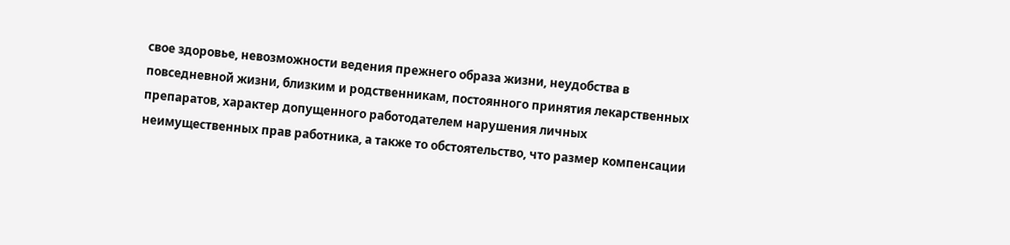свое здоровье, невозможности ведения прежнего образа жизни, неудобства в повседневной жизни, близким и родственникам, постоянного принятия лекарственных препаратов, характер допущенного работодателем нарушения личных неимущественных прав работника, а также то обстоятельство, что размер компенсации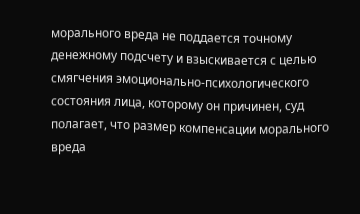морального вреда не поддается точному денежному подсчету и взыскивается с целью смягчения эмоционально-психологического состояния лица, которому он причинен, суд полагает, что размер компенсации морального вреда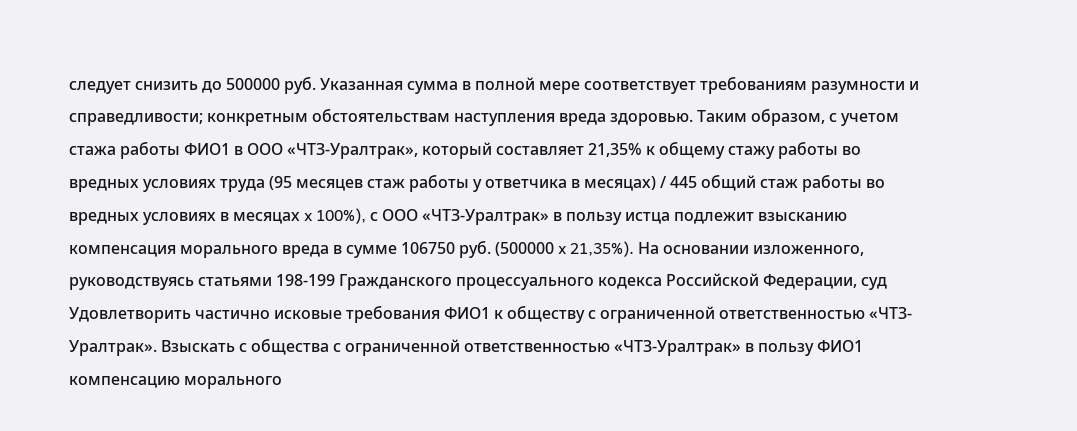следует снизить до 500000 руб. Указанная сумма в полной мере соответствует требованиям разумности и справедливости; конкретным обстоятельствам наступления вреда здоровью. Таким образом, с учетом стажа работы ФИО1 в ООО «ЧТЗ-Уралтрак», который составляет 21,35% к общему стажу работы во вредных условиях труда (95 месяцев стаж работы у ответчика в месяцах) / 445 общий стаж работы во вредных условиях в месяцах x 100%), с ООО «ЧТЗ-Уралтрак» в пользу истца подлежит взысканию компенсация морального вреда в сумме 106750 руб. (500000 x 21,35%). На основании изложенного, руководствуясь статьями 198-199 Гражданского процессуального кодекса Российской Федерации, суд Удовлетворить частично исковые требования ФИО1 к обществу с ограниченной ответственностью «ЧТЗ-Уралтрак». Взыскать с общества с ограниченной ответственностью «ЧТЗ-Уралтрак» в пользу ФИО1 компенсацию морального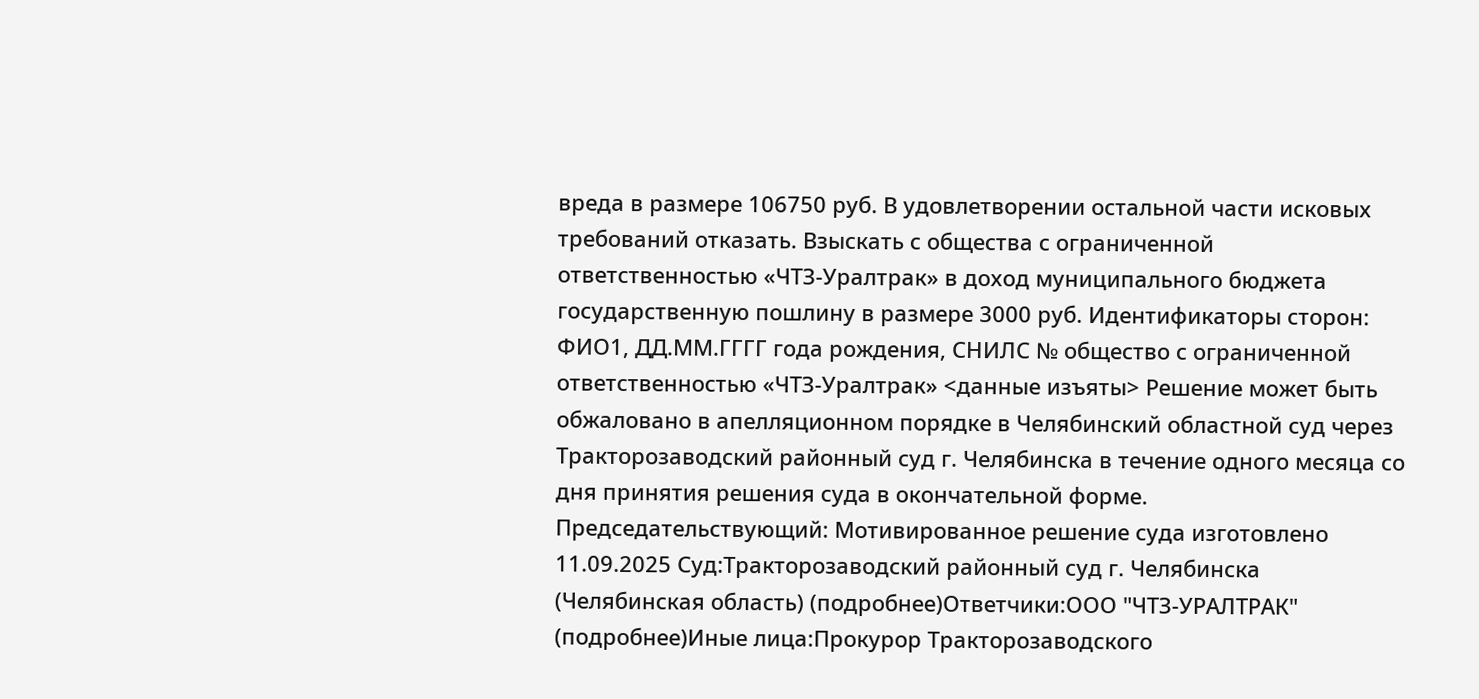вреда в размере 106750 руб. В удовлетворении остальной части исковых требований отказать. Взыскать с общества с ограниченной ответственностью «ЧТЗ-Уралтрак» в доход муниципального бюджета государственную пошлину в размере 3000 руб. Идентификаторы сторон: ФИО1, ДД.ММ.ГГГГ года рождения, СНИЛС № общество с ограниченной ответственностью «ЧТЗ-Уралтрак» <данные изъяты> Решение может быть обжаловано в апелляционном порядке в Челябинский областной суд через Тракторозаводский районный суд г. Челябинска в течение одного месяца со дня принятия решения суда в окончательной форме. Председательствующий: Мотивированное решение суда изготовлено 11.09.2025 Суд:Тракторозаводский районный суд г. Челябинска (Челябинская область) (подробнее)Ответчики:ООО "ЧТЗ-УРАЛТРАК" (подробнее)Иные лица:Прокурор Тракторозаводского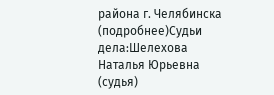района г. Челябинска (подробнее)Судьи дела:Шелехова Наталья Юрьевна (судья)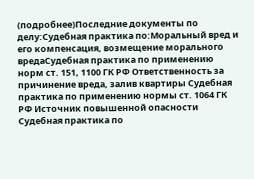(подробнее)Последние документы по делу:Судебная практика по:Моральный вред и его компенсация, возмещение морального вредаСудебная практика по применению норм ст. 151, 1100 ГК РФ Ответственность за причинение вреда, залив квартиры Судебная практика по применению нормы ст. 1064 ГК РФ Источник повышенной опасности Судебная практика по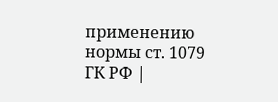применению нормы ст. 1079 ГК РФ |